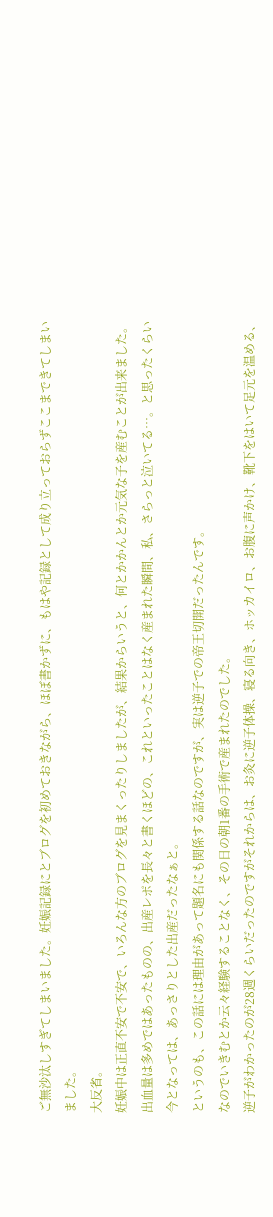ご無沙汰しすぎてしまいました。妊娠記録にとブログを初めておきながら、ほぼ書かずに、もはや記録として成り立っておらずここまできてしまいました。
大反省。
妊娠中は正直不安で不安で、いろんな方のブログを見まくったりしましたが、結果からいうと、何とかかんとか元気な子を産むことが出来ました。
出血量は多めではあったものの、出産レポを長々と書くほどの、これといったことはなく産まれた瞬間、私、さらっと泣いてる…。と思ったくらい今となっては、あっさりとした出産だったなぁと。
というのも、この話には理由があって題名にも関係する話なのですが、実は逆子での帝王切開だったんです。
なのでいきむとか云々経験することなく、その日の朝1番の手術で産まれたのでした。
逆子がわかったのが28週くらいだったのですがそれからは、お灸に逆子体操、寝る向き、ホッカイロ、お腹に声かけ、靴下をはいて足元を温める、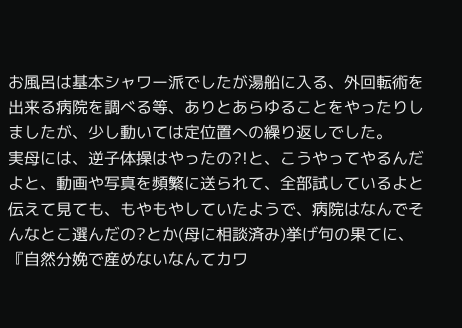お風呂は基本シャワー派でしたが湯船に入る、外回転術を出来る病院を調べる等、ありとあらゆることをやったりしましたが、少し動いては定位置への繰り返しでした。
実母には、逆子体操はやったの?!と、こうやってやるんだよと、動画や写真を頻繁に送られて、全部試しているよと伝えて見ても、もやもやしていたようで、病院はなんでそんなとこ選んだの?とか(母に相談済み)挙げ句の果てに、
『自然分娩で産めないなんてカワ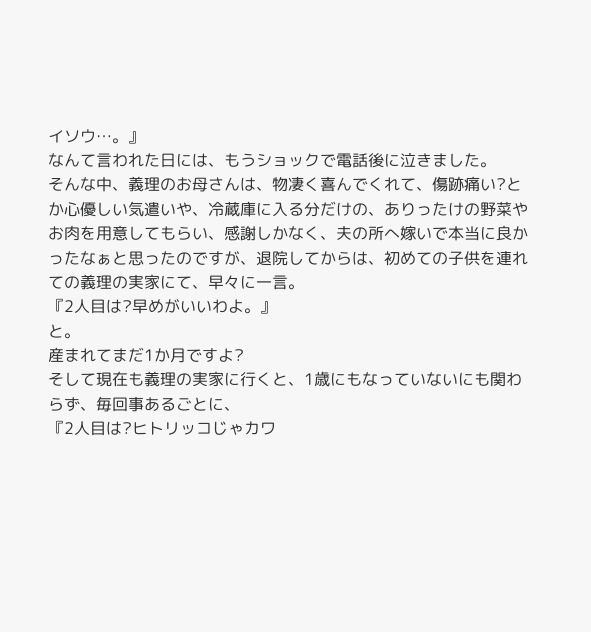イソウ…。』
なんて言われた日には、もうショックで電話後に泣きました。
そんな中、義理のお母さんは、物凄く喜んでくれて、傷跡痛い?とか心優しい気遣いや、冷蔵庫に入る分だけの、ありったけの野菜やお肉を用意してもらい、感謝しかなく、夫の所へ嫁いで本当に良かったなぁと思ったのですが、退院してからは、初めての子供を連れての義理の実家にて、早々に一言。
『2人目は?早めがいいわよ。』
と。
産まれてまだ1か月ですよ?
そして現在も義理の実家に行くと、1歳にもなっていないにも関わらず、毎回事あるごとに、
『2人目は?ヒトリッコじゃカワ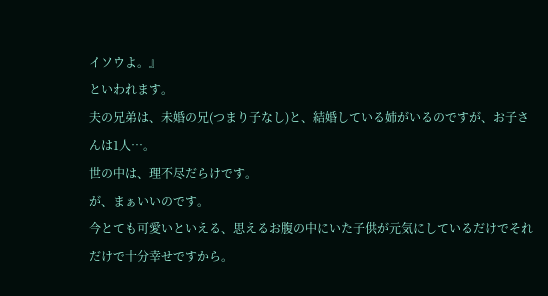イソウよ。』
といわれます。
夫の兄弟は、未婚の兄(つまり子なし)と、結婚している姉がいるのですが、お子さんは1人…。
世の中は、理不尽だらけです。
が、まぁいいのです。
今とても可愛いといえる、思えるお腹の中にいた子供が元気にしているだけでそれだけで十分幸せですから。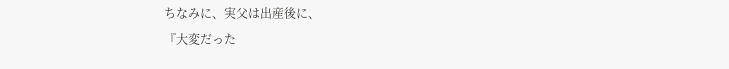ちなみに、実父は出産後に、
『大変だった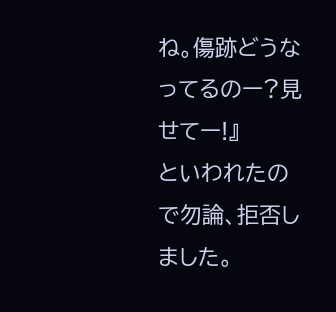ね。傷跡どうなってるのー?見せてー!』
といわれたので勿論、拒否しました。